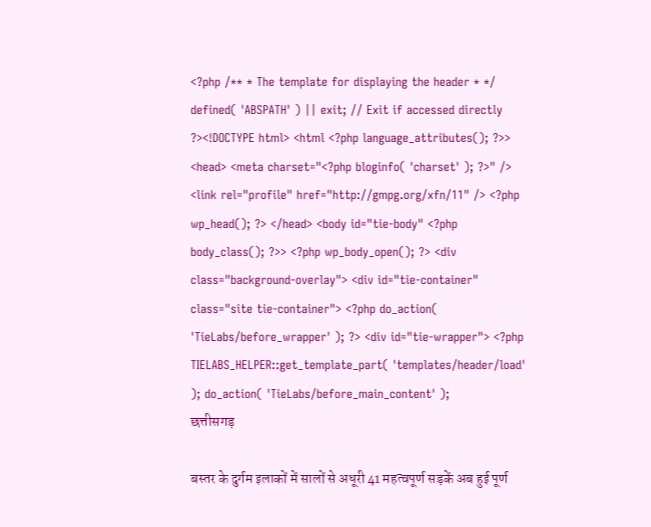<?php /** * The template for displaying the header * */ defined( 'ABSPATH' ) || exit; // Exit if accessed directly ?><!DOCTYPE html> <html <?php language_attributes(); ?>> <head> <meta charset="<?php bloginfo( 'charset' ); ?>" /> <link rel="profile" href="http://gmpg.org/xfn/11" /> <?php wp_head(); ?> </head> <body id="tie-body" <?php body_class(); ?>> <?php wp_body_open(); ?> <div class="background-overlay"> <div id="tie-container" class="site tie-container"> <?php do_action( 'TieLabs/before_wrapper' ); ?> <div id="tie-wrapper"> <?php TIELABS_HELPER::get_template_part( 'templates/header/load' ); do_action( 'TieLabs/before_main_content' );
छत्तीसगड़

बस्तर के दुर्गम इलाकों में सालों से अधूरी 41 महत्वपूर्ण सड़कें अब हुई पूर्ण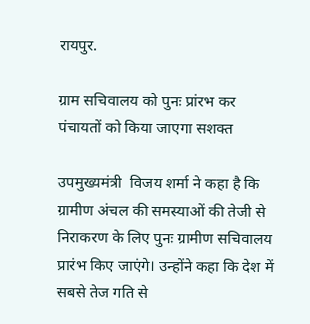रायपुर.

ग्राम सचिवालय को पुनः प्रांरभ कर पंचायतों को किया जाएगा सशक्त

उपमुख्यमंत्री  विजय शर्मा ने कहा है कि ग्रामीण अंचल की समस्याओं की तेजी से निराकरण के लिए पुनः ग्रामीण सचिवालय प्रारंभ किए जाएंगे। उन्होंने कहा कि देश में सबसे तेज गति से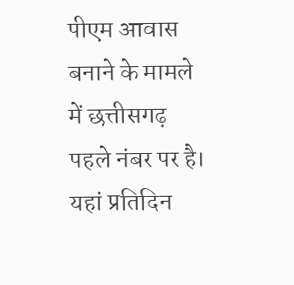पीएम आवास बनाने के मामले में छत्तीसगढ़ पहले नंबर पर है। यहां प्रतिदिन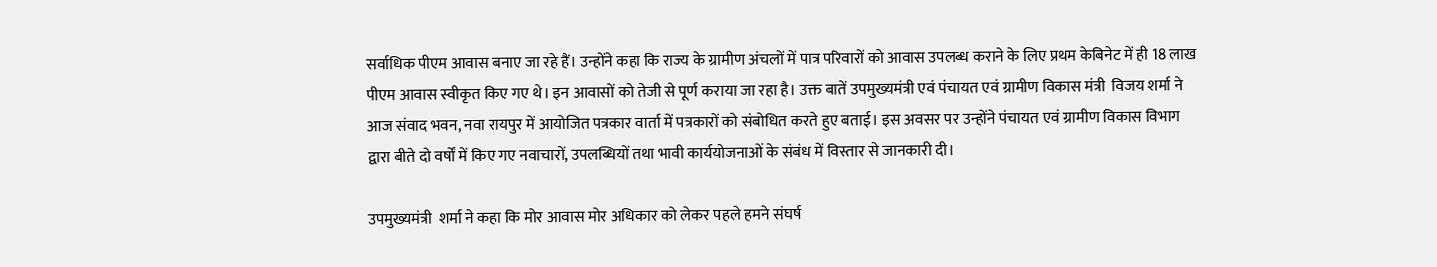सर्वाधिक पीएम आवास बनाए जा रहे हैं। उन्होंने कहा कि राज्य के ग्रामीण अंचलों में पात्र परिवारों को आवास उपलब्ध कराने के लिए प्रथम केबिनेट में ही 18 लाख पीएम आवास स्वीकृत किए गए थे। इन आवासों को तेजी से पूर्ण कराया जा रहा है। उक्त बातें उपमुख्यमंत्री एवं पंचायत एवं ग्रामीण विकास मंत्री  विजय शर्मा ने आज संवाद भवन, नवा रायपुर में आयोजित पत्रकार वार्ता में पत्रकारों को संबोधित करते हुए बताई। इस अवसर पर उन्होंने पंचायत एवं ग्रामीण विकास विभाग द्वारा बीते दो वर्षों में किए गए नवाचारों, उपलब्धियों तथा भावी कार्ययोजनाओं के संबंध में विस्तार से जानकारी दी।

उपमुख्यमंत्री  शर्मा ने कहा कि मोर आवास मोर अधिकार को लेकर पहले हमने संघर्ष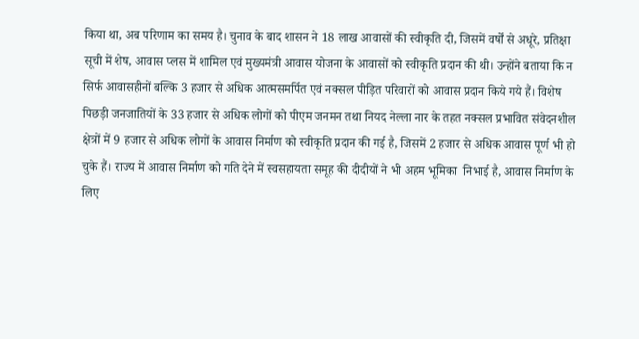किया था, अब परिणाम का समय है। चुनाव के बाद शासन ने 18 लाख आवासों की स्वीकृति दी, जिसमें वर्षों से अधूरे, प्रतिक्षा सूची में शेष, आवास प्लस में शामिल एवं मुख्यमंत्री आवास योजना के आवासों को स्वीकृति प्रदान की थी। उन्होंने बताया कि न सिर्फ आवासहीनों बल्कि 3 हजार से अधिक आत्मसमर्पित एवं नक्सल पीड़ित परिवारों को आवास प्रदान किये गये हैं। विशेष पिछड़ी जनजातियों के 33 हजार से अधिक लोगों को पीएम जनमन तथा नियद नेल्ला नार के तहत नक्सल प्रभावित संवेदनशील क्षेत्रों में 9 हजार से अधिक लोगों के आवास निर्माण को स्वीकृति प्रदान की गई है, जिसमें 2 हजार से अधिक आवास पूर्ण भी हो चुके हैं। राज्य में आवास निर्माण को गति देने में स्वसहायता समूह की दीदीयों ने भी अहम भूमिका  निभाई है, आवास निर्माण के लिए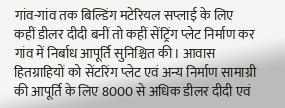गांव-गांव तक बिल्डिंग मटेरियल सप्लाई के लिए कहीं डीलर दीदी बनीं तो कहीं सेंट्रिंग प्लेट निर्माण कर गांव में निर्बाध आपूर्ति सुनिश्चित की। आवास हितग्राहियों को सेंटरिंग प्लेट एवं अन्य निर्माण सामाग्री की आपूर्ति के लिए 8000 से अधिक डीलर दीदी एवं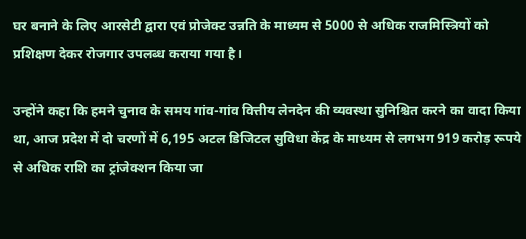घर बनाने के लिए आरसेटी द्वारा एवं प्रोजेक्ट उन्नति के माध्यम से 5000 से अधिक राजमिस्त्रियों को प्रशिक्षण देकर रोजगार उपलब्ध कराया गया है।

उन्होंने कहा कि हमने चुनाव के समय गांव-गांव वित्तीय लेनदेन की व्यवस्था सुनिश्चित करने का वादा किया था, आज प्रदेश में दो चरणों में 6,195 अटल डिजिटल सुविधा केंद्र के माध्यम से लगभग 919 करोड़ रूपये से अधिक राशि का ट्रांजेक्शन किया जा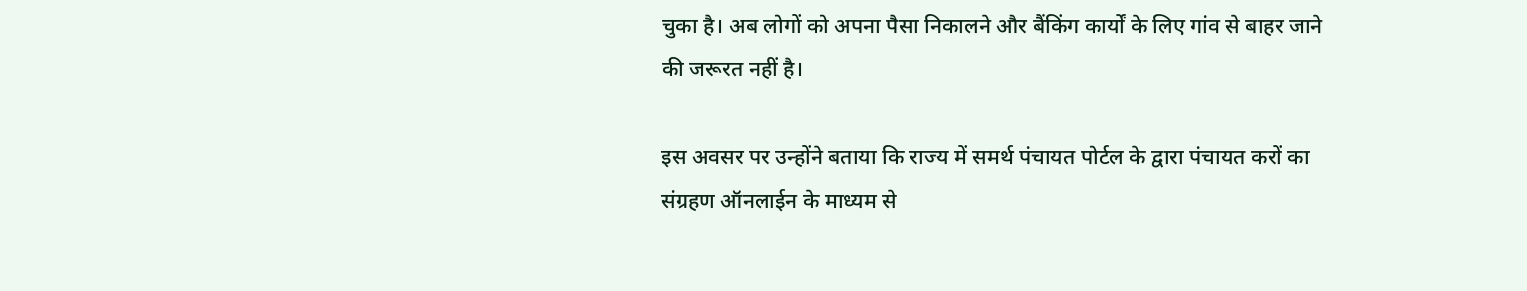चुका है। अब लोगों को अपना पैसा निकालने और बैंकिंग कार्यों के लिए गांव से बाहर जाने की जरूरत नहीं है।

इस अवसर पर उन्होंने बताया कि राज्य में समर्थ पंचायत पोर्टल के द्वारा पंचायत करों का संग्रहण ऑनलाईन के माध्यम से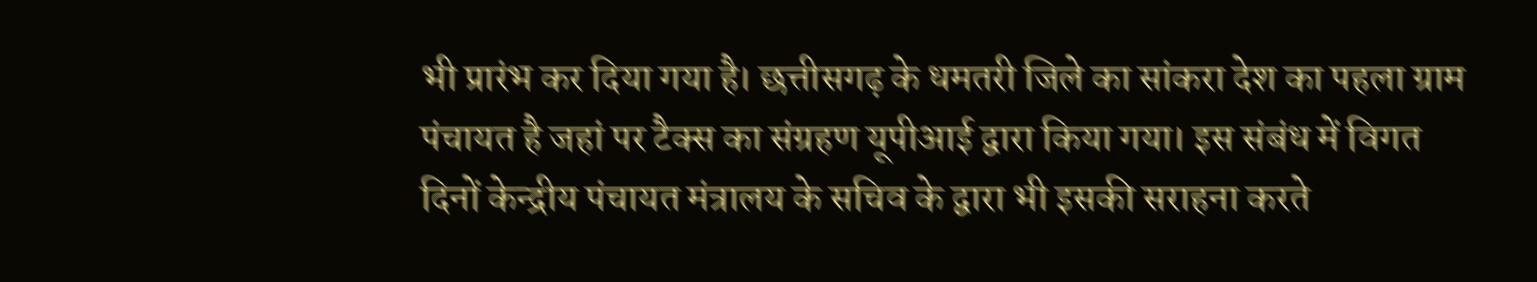भी प्रारंभ कर दिया गया है। छत्तीसगढ़ के धमतरी जिले का सांकरा देश का पहला ग्राम पंचायत है जहां पर टैक्स का संग्रहण यूपीआई द्वारा किया गया। इस संबंध में विगत दिनों केन्द्रीय पंचायत मंत्रालय के सचिव के द्वारा भी इसकी सराहना करते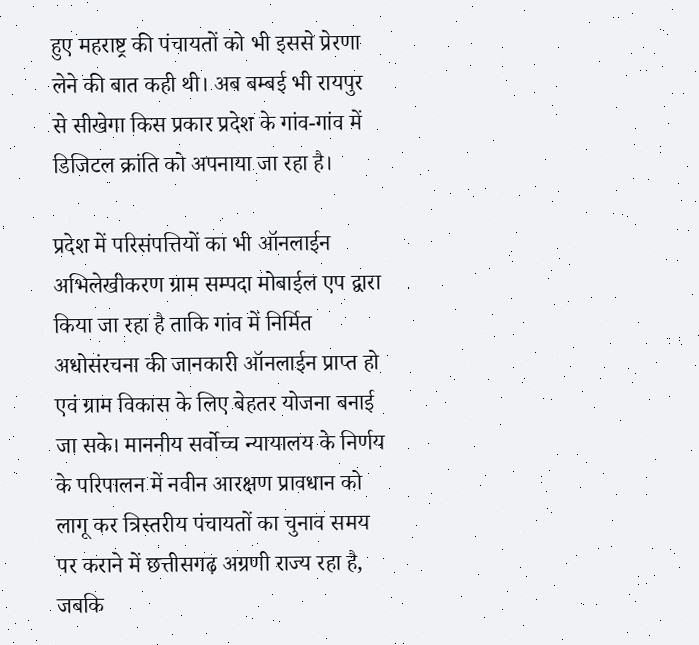हुए महराष्ट्र की पंचायतों को भी इससे प्रेरणा लेने की बात कही थी। अब बम्बई भी रायपुर से सीखेगा किस प्रकार प्रदेश के गांव-गांव में डिजिटल क्रांति को अपनाया जा रहा है।

प्रदेश में परिसंपत्तियों का भी ऑनलाईन अभिलेखीकरण ग्राम सम्पदा मोबाईल एप द्वारा किया जा रहा है ताकि गांव में निर्मित अधोसंरचना की जानकारी ऑनलाईन प्राप्त हो एवं ग्राम विकास के लिए बेहतर योजना बनाई जा सके। माननीय सर्वोच्च न्यायालय के निर्णय के परिपालन में नवीन आरक्षण प्रावधान को लागू कर त्रिस्तरीय पंचायतों का चुनाव समय पर कराने में छत्तीसगढ़ अग्रणी राज्य रहा है, जबकि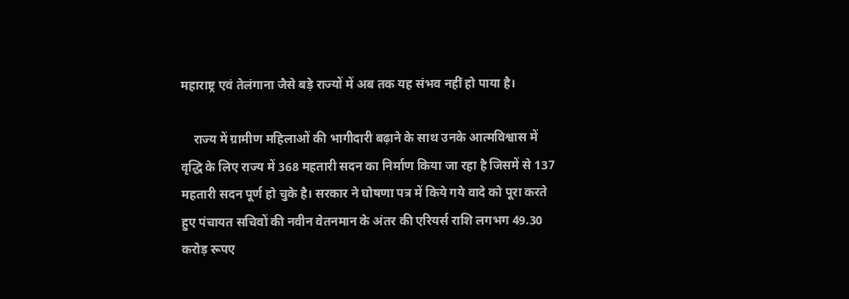महाराष्ट्र एवं तेलंगाना जैसे बड़े राज्यों में अब तक यह संभव नहीं हो पाया है।

    राज्य में ग्रामीण महिलाओं की भागीदारी बढ़ाने के साथ उनके आत्मविश्वास में वृद्धि के लिए राज्य में 368 महतारी सदन का निर्माण किया जा रहा है जिसमें से 137 महतारी सदन पूर्ण हो चुके है। सरकार ने घोषणा पत्र में किये गये वादे को पूरा करते हुए पंचायत सचिवों की नवीन वेतनमान के अंतर की एरियर्स राशि लगभग 49.30 करोड़ रूपए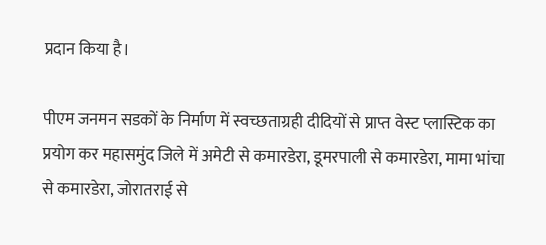प्रदान किया है।

पीएम जनमन सडकों के निर्माण में स्वच्छताग्रही दीदियों से प्राप्त वेस्ट प्लास्टिक का प्रयोग कर महासमुंद जिले में अमेटी से कमारडेरा, डूमरपाली से कमारडेरा, मामा भांचा से कमारडेरा, जोरातराई से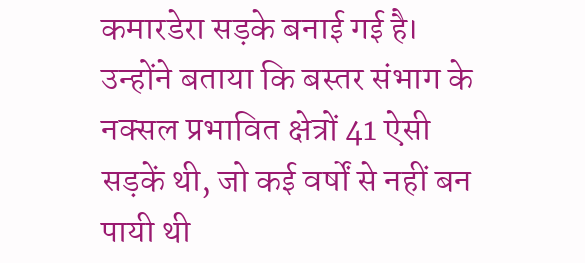कमारडेरा सड़के बनाई गई है। उन्होंने बताया कि बस्तर संभाग के नक्सल प्रभावित क्षेत्रों 41 ऐसी सड़कें थी, जो कई वर्षों से नहीं बन पायी थी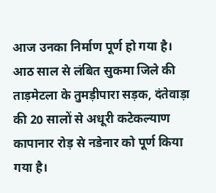आज उनका निर्माण पूर्ण हो गया है। आठ साल से लंबित सुकमा जिले की ताड़मेटला के तुमड़ीपारा सड़क, दंतेवाड़ा की 20 सालों से अधूरी कटेकल्याण कापानार रोड़ से नडेनार को पूर्ण किया  गया है।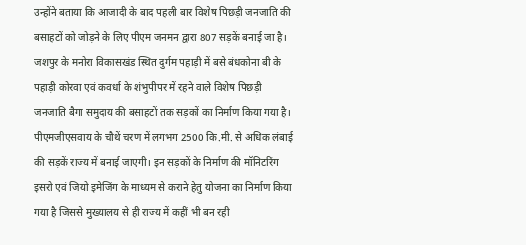उन्होंने बताया कि आजादी के बाद पहली बार विशेष पिछड़ी जनजाति की बसाहटों को जोड़ने के लिए पीएम जनमन द्वारा 807 सड़कें बनाई जा है। जशपुर के मनोरा विकासखंड स्थित दुर्गम पहाड़ी में बसे बंधकोना बी के पहाड़ी कोरवा एवं कवर्धा के शंभुपीपर में रहने वाले विशेष पिछड़ी जनजाति बैगा समुदाय की बसाहटों तक सड़कों का निर्माण किया गया है। पीएमजीएसवाय के चौथें चरण में लगभग 2500 कि.मी. से अधिक लंबाई की सड़कें राज्य में बनाई जाएगी। इन सड़कों के निर्माण की मॉनिटरिंग इसरो एवं जियो इमेजिंग के माध्यम से कराने हेतु योजना का निर्माण किया गया है जिससे मुख्यालय से ही राज्य में कहीं भी बन रही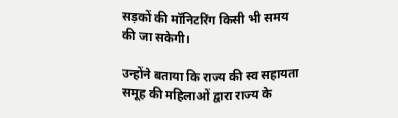सड़कों की मॉनिटरिंग किसी भी समय की जा सकेगी।

उन्होंने बताया कि राज्य की स्व सहायता समूह की महिलाओं द्वारा राज्य के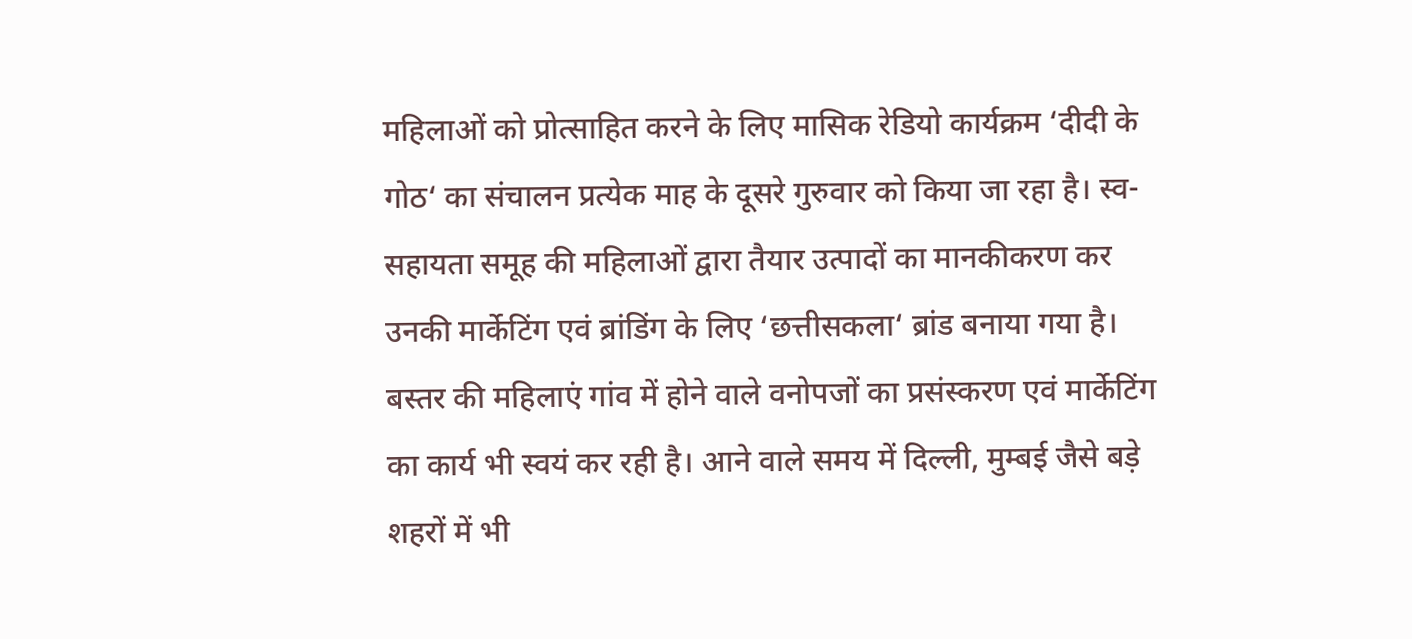महिलाओं को प्रोत्साहित करने के लिए मासिक रेडियो कार्यक्रम ‘दीदी के गोठ‘ का संचालन प्रत्येक माह के दूसरे गुरुवार को किया जा रहा है। स्व-सहायता समूह की महिलाओं द्वारा तैयार उत्पादों का मानकीकरण कर उनकी मार्केटिंग एवं ब्रांडिंग के लिए ‘छत्तीसकला‘ ब्रांड बनाया गया है। बस्तर की महिलाएं गांव में होने वाले वनोपजों का प्रसंस्करण एवं मार्केटिंग का कार्य भी स्वयं कर रही है। आने वाले समय में दिल्ली, मुम्बई जैसे बड़े शहरों में भी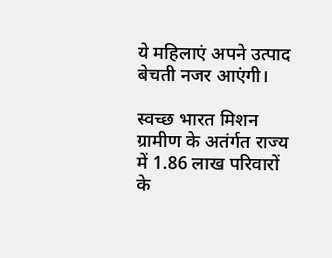ये महिलाएं अपने उत्पाद बेचती नजर आएंगी।

स्वच्छ भारत मिशन ग्रामीण के अतंर्गत राज्य में 1.86 लाख परिवारों के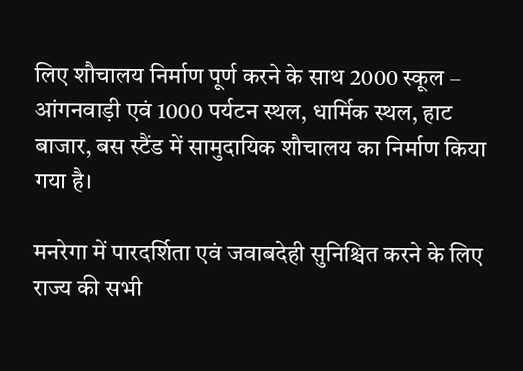लिए शौचालय निर्माण पूर्ण करने के साथ 2000 स्कूल – आंगनवाड़ी एवं 1000 पर्यटन स्थल, धार्मिक स्थल, हाट बाजार, बस स्टैंड में सामुदायिक शौचालय का निर्माण किया गया है।

मनरेगा में पारदर्शिता एवं जवाबदेही सुनिश्चित करने के लिए राज्य की सभी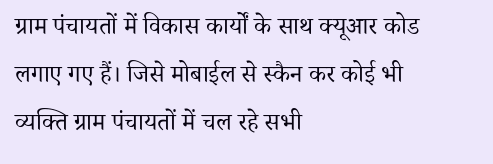ग्राम पंचायतों में विकास कार्यों के साथ क्यूआर कोड लगाए गए हैं। जिसे मोबाईल से स्कैन कर कोई भी व्यक्ति ग्राम पंचायतों में चल रहे सभी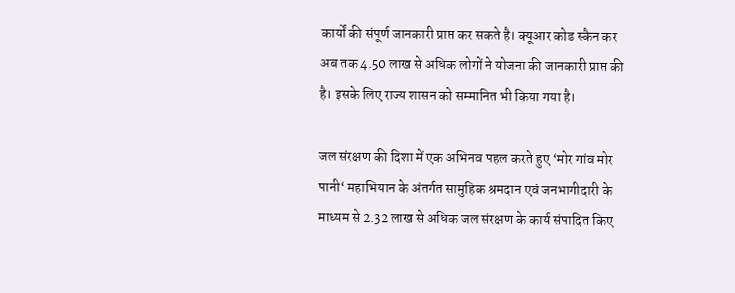कार्यों की संपूर्ण जानकारी प्राप्त कर सकते है। क्यूआर कोड स्कैन कर अब तक 4.50 लाख से अधिक लोगों ने योजना की जानकारी प्राप्त की है। इसके लिए राज्य शासन को सम्मानित भी किया गया है।

जल संरक्षण की दिशा में एक अभिनव पहल करते हुए ‘मोर गांव मोर पानी‘ महाभियान के अंतर्गत सामुहिक श्रमदान एवं जनभागीदारी के माध्यम से 2.32 लाख से अधिक जल संरक्षण के कार्य संपादित किए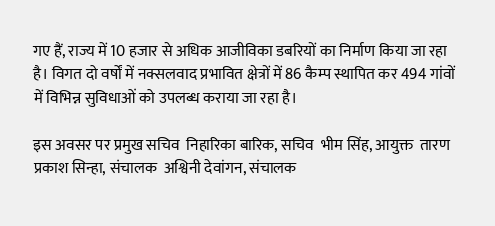गए हैं, राज्य में 10 हजार से अधिक आजीविका डबरियों का निर्माण किया जा रहा है। विगत दो वर्षों में नक्सलवाद प्रभावित क्षेत्रों में 86 कैम्प स्थापित कर 494 गांवों में विभिन्न सुविधाओं को उपलब्ध कराया जा रहा है।

इस अवसर पर प्रमुख सचिव  निहारिका बारिक, सचिव  भीम सिंह, आयुक्त  तारण प्रकाश सिन्हा, संचालक  अश्विनी देवांगन, संचालक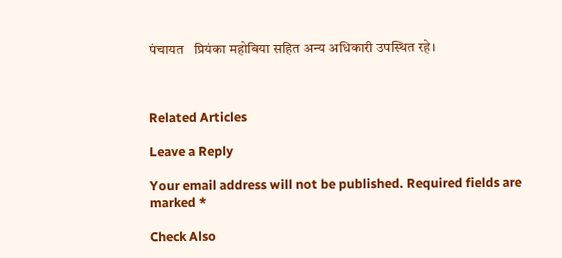पंचायत   प्रियंका महोबिया सहित अन्य अधिकारी उपस्थित रहे।



Related Articles

Leave a Reply

Your email address will not be published. Required fields are marked *

Check Also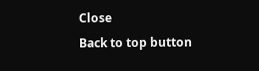Close
Back to top button